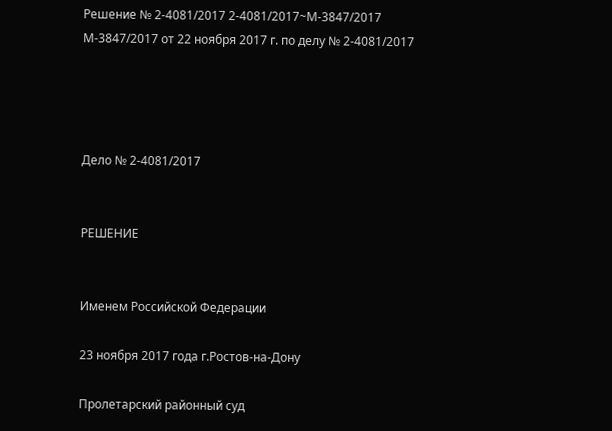Решение № 2-4081/2017 2-4081/2017~М-3847/2017 М-3847/2017 от 22 ноября 2017 г. по делу № 2-4081/2017




Дело № 2-4081/2017


РЕШЕНИЕ


Именем Российской Федерации

23 ноября 2017 года г.Ростов-на-Дону

Пролетарский районный суд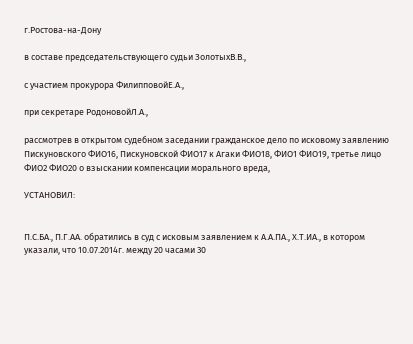г.Ростова-на-Дону

в составе председательствующего судьи ЗолотыхВ.В.,

с участием прокурора ФилипповойЕ.А.,

при секретаре РодоновойЛ.А.,

рассмотрев в открытом судебном заседании гражданское дело по исковому заявлению Пискуновского ФИО16, Пискуновской ФИО17 к Агаки ФИО18, ФИО1 ФИО19, третье лицо ФИО2 ФИО20 о взыскании компенсации морального вреда,

УСТАНОВИЛ:


П.С.БА., П.Г.АА. обратились в суд с исковым заявлением к А.А.ПА., Х.Т.ИА., в котором указали, что 10.07.2014г. между 20 часами 30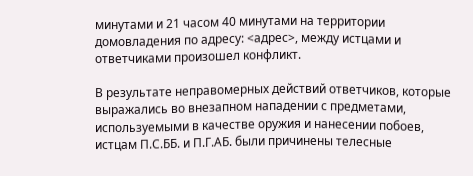минутами и 21 часом 40 минутами на территории домовладения по адресу: <адрес>, между истцами и ответчиками произошел конфликт.

В результате неправомерных действий ответчиков, которые выражались во внезапном нападении с предметами, используемыми в качестве оружия и нанесении побоев, истцам П.С.ББ. и П.Г.АБ. были причинены телесные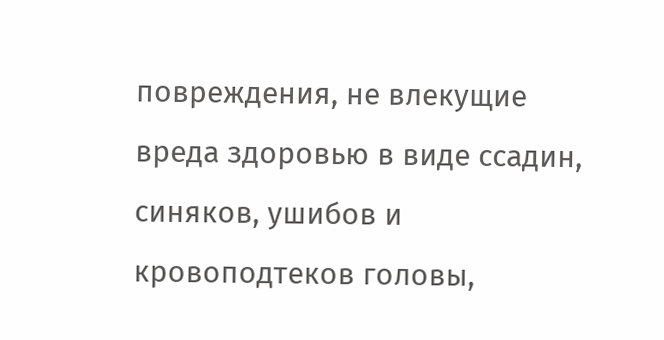повреждения, не влекущие вреда здоровью в виде ссадин, синяков, ушибов и кровоподтеков головы,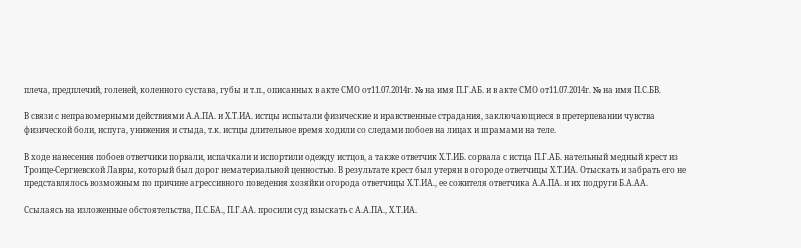плеча, предплечий, голеней, коленного сустава, губы и т.п., описанных в акте СМО от11.07.2014г. № на имя П.Г.АБ. и в акте СМО от11.07.2014г. № на имя П.С.БВ.

В связи с неправомерными действиями А.А.ПА. и Х.Т.ИА. истцы испытали физические и нравственные страдания, заключающиеся в претерпевании чувства физической боли, испуга, унижения и стыда, т.к. истцы длительное время ходили со следами побоев на лицах и шрамами на теле.

В ходе нанесения побоев ответчики порвали, испачкали и испортили одежду истцов, а также ответчик Х.Т.ИБ. сорвала с истца П.Г.АБ. нательный медный крест из Троице-Сергиевской Лавры, который был дорог нематериальной ценностью. В результате крест был утерян в огороде ответчицы Х.Т.ИА. Отыскать и забрать его не представлялось возможным по причине агрессивного поведения хозяйки огорода ответчицы Х.Т.ИА., ее сожителя ответчика А.А.ПА. и их подруги Б.А.АА.

Ссылаясь на изложенные обстоятельства, П.С.БА., П.Г.АА. просили суд взыскать с А.А.ПА., Х.Т.ИА.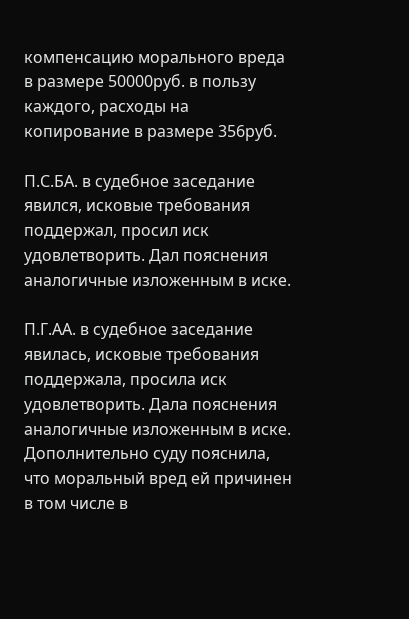компенсацию морального вреда в размере 50000руб. в пользу каждого, расходы на копирование в размере 356руб.

П.С.БА. в судебное заседание явился, исковые требования поддержал, просил иск удовлетворить. Дал пояснения аналогичные изложенным в иске.

П.Г.АА. в судебное заседание явилась, исковые требования поддержала, просила иск удовлетворить. Дала пояснения аналогичные изложенным в иске. Дополнительно суду пояснила, что моральный вред ей причинен в том числе в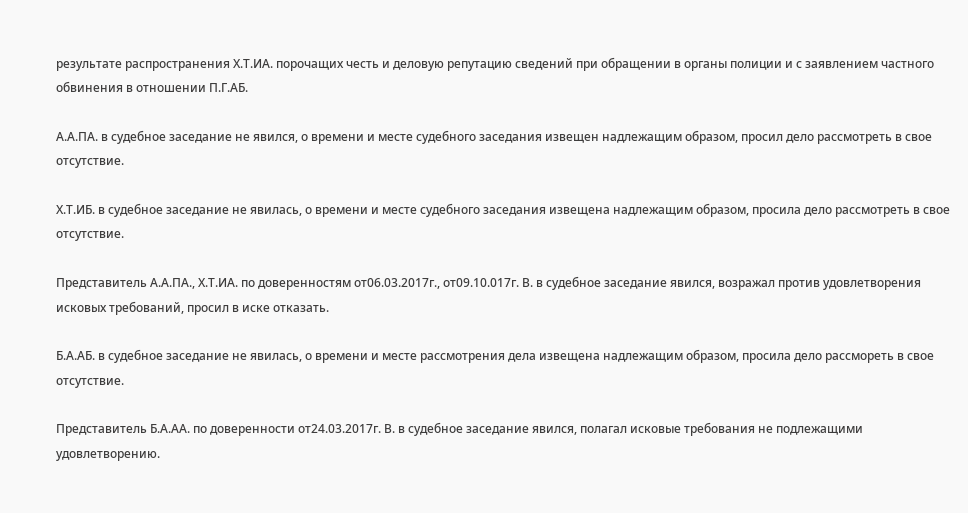результате распространения Х.Т.ИА. порочащих честь и деловую репутацию сведений при обращении в органы полиции и с заявлением частного обвинения в отношении П.Г.АБ.

А.А.ПА. в судебное заседание не явился, о времени и месте судебного заседания извещен надлежащим образом, просил дело рассмотреть в свое отсутствие.

Х.Т.ИБ. в судебное заседание не явилась, о времени и месте судебного заседания извещена надлежащим образом, просила дело рассмотреть в свое отсутствие.

Представитель А.А.ПА., Х.Т.ИА. по доверенностям от06.03.2017г., от09.10.017г. В. в судебное заседание явился, возражал против удовлетворения исковых требований, просил в иске отказать.

Б.А.АБ. в судебное заседание не явилась, о времени и месте рассмотрения дела извещена надлежащим образом, просила дело рассмореть в свое отсутствие.

Представитель Б.А.АА. по доверенности от24.03.2017г. В. в судебное заседание явился, полагал исковые требования не подлежащими удовлетворению.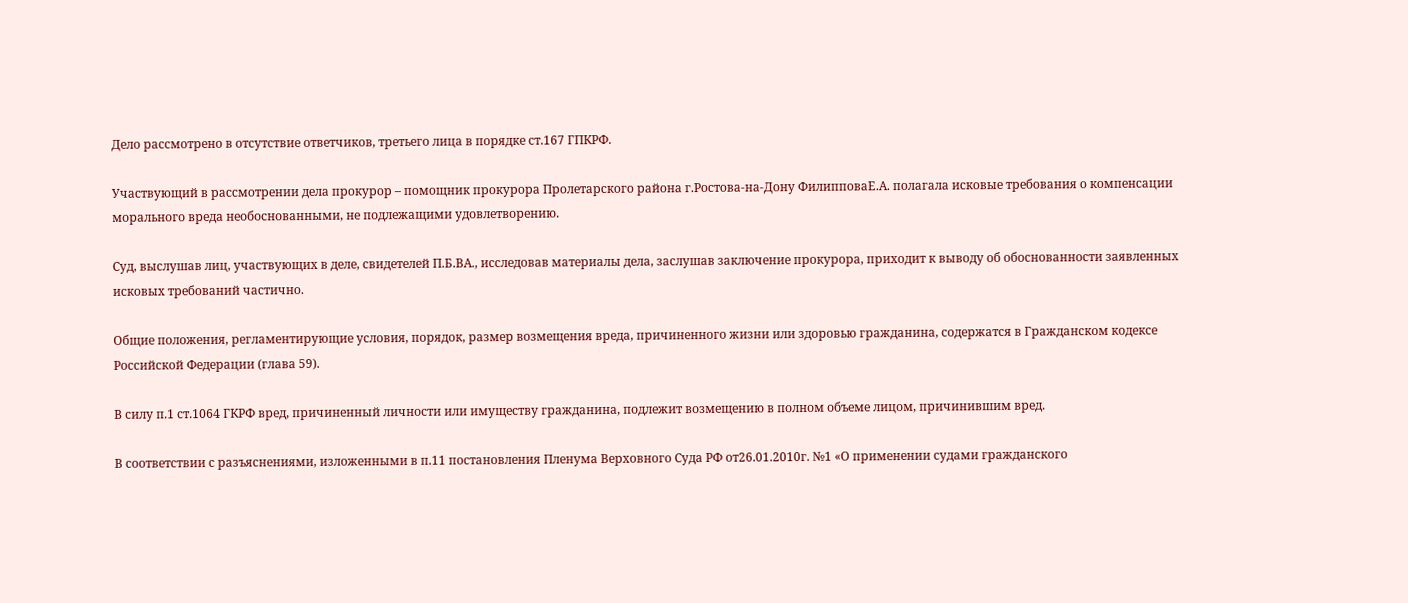Дело рассмотрено в отсутствие ответчиков, третьего лица в порядке ст.167 ГПКРФ.

Участвующий в рассмотрении дела прокурор – помощник прокурора Пролетарского района г.Ростова-на-Дону ФилипповаЕ.А. полагала исковые требования о компенсации морального вреда необоснованными, не подлежащими удовлетворению.

Суд, выслушав лиц, участвующих в деле, свидетелей П.Б.ВА., исследовав материалы дела, заслушав заключение прокурора, приходит к выводу об обоснованности заявленных исковых требований частично.

Общие положения, регламентирующие условия, порядок, размер возмещения вреда, причиненного жизни или здоровью гражданина, содержатся в Гражданском кодексе Российской Федерации (глава 59).

В силу п.1 ст.1064 ГКРФ вред, причиненный личности или имуществу гражданина, подлежит возмещению в полном объеме лицом, причинившим вред.

В соответствии с разъяснениями, изложенными в п.11 постановления Пленума Верховного Суда РФ от26.01.2010г. №1 «О применении судами гражданского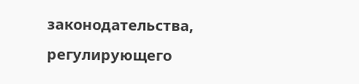законодательства, регулирующего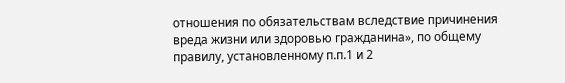отношения по обязательствам вследствие причинения вреда жизни или здоровью гражданина», по общему правилу, установленному п.п.1 и 2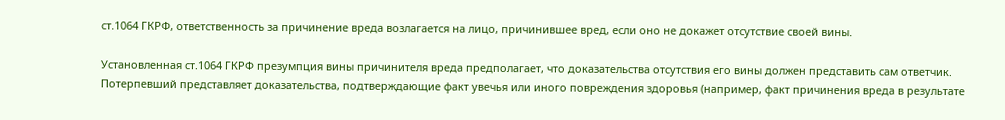ст.1064 ГКРФ, ответственность за причинение вреда возлагается на лицо, причинившее вред, если оно не докажет отсутствие своей вины.

Установленная ст.1064 ГКРФ презумпция вины причинителя вреда предполагает, что доказательства отсутствия его вины должен представить сам ответчик. Потерпевший представляет доказательства, подтверждающие факт увечья или иного повреждения здоровья (например, факт причинения вреда в результате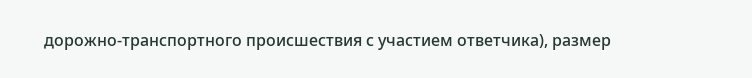дорожно-транспортного происшествия с участием ответчика), размер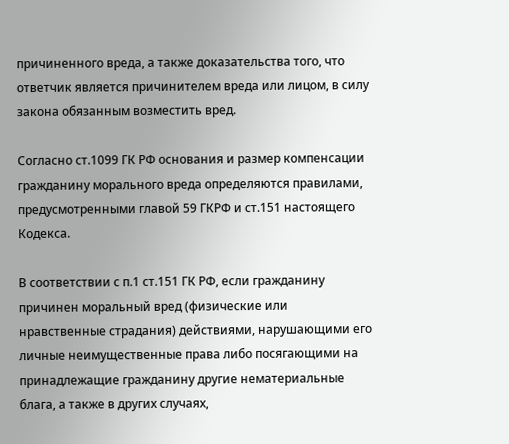причиненного вреда, а также доказательства того, что ответчик является причинителем вреда или лицом, в силу закона обязанным возместить вред.

Согласно ст.1099 ГК РФ основания и размер компенсации гражданину морального вреда определяются правилами, предусмотренными главой 59 ГКРФ и ст.151 настоящего Кодекса.

В соответствии с п.1 ст.151 ГК РФ, если гражданину причинен моральный вред (физические или нравственные страдания) действиями, нарушающими его личные неимущественные права либо посягающими на принадлежащие гражданину другие нематериальные блага, а также в других случаях,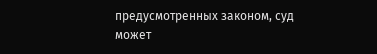предусмотренных законом, суд может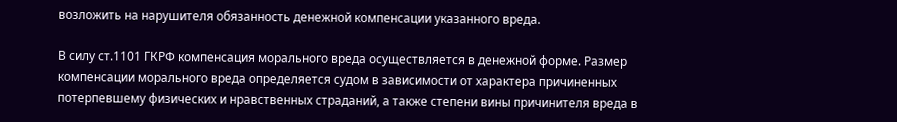возложить на нарушителя обязанность денежной компенсации указанного вреда.

В силу ст.1101 ГКРФ компенсация морального вреда осуществляется в денежной форме. Размер компенсации морального вреда определяется судом в зависимости от характера причиненных потерпевшему физических и нравственных страданий, а также степени вины причинителя вреда в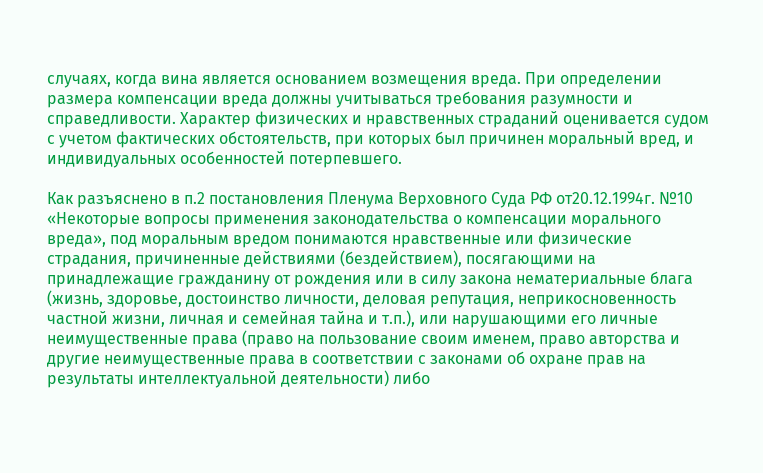случаях, когда вина является основанием возмещения вреда. При определении размера компенсации вреда должны учитываться требования разумности и справедливости. Характер физических и нравственных страданий оценивается судом с учетом фактических обстоятельств, при которых был причинен моральный вред, и индивидуальных особенностей потерпевшего.

Как разъяснено в п.2 постановления Пленума Верховного Суда РФ от20.12.1994г. №10 «Некоторые вопросы применения законодательства о компенсации морального вреда», под моральным вредом понимаются нравственные или физические страдания, причиненные действиями (бездействием), посягающими на принадлежащие гражданину от рождения или в силу закона нематериальные блага (жизнь, здоровье, достоинство личности, деловая репутация, неприкосновенность частной жизни, личная и семейная тайна и т.п.), или нарушающими его личные неимущественные права (право на пользование своим именем, право авторства и другие неимущественные права в соответствии с законами об охране прав на результаты интеллектуальной деятельности) либо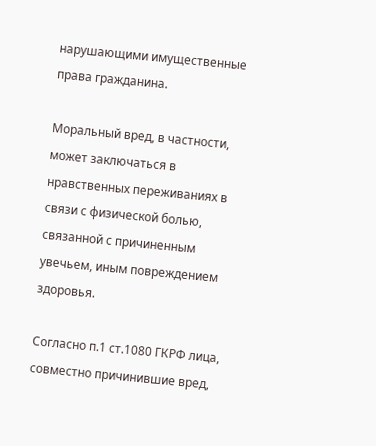нарушающими имущественные права гражданина.

Моральный вред, в частности, может заключаться в нравственных переживаниях в связи с физической болью, связанной с причиненным увечьем, иным повреждением здоровья.

Согласно п.1 ст.1080 ГКРФ лица, совместно причинившие вред,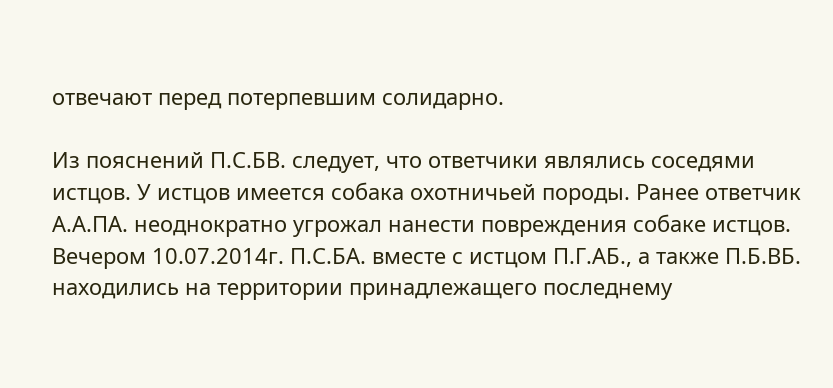отвечают перед потерпевшим солидарно.

Из пояснений П.С.БВ. следует, что ответчики являлись соседями истцов. У истцов имеется собака охотничьей породы. Ранее ответчик А.А.ПА. неоднократно угрожал нанести повреждения собаке истцов. Вечером 10.07.2014г. П.С.БА. вместе с истцом П.Г.АБ., а также П.Б.ВБ. находились на территории принадлежащего последнему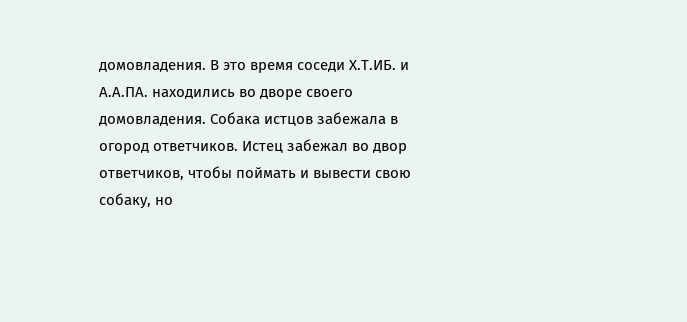домовладения. В это время соседи Х.Т.ИБ. и А.А.ПА. находились во дворе своего домовладения. Собака истцов забежала в огород ответчиков. Истец забежал во двор ответчиков, чтобы поймать и вывести свою собаку, но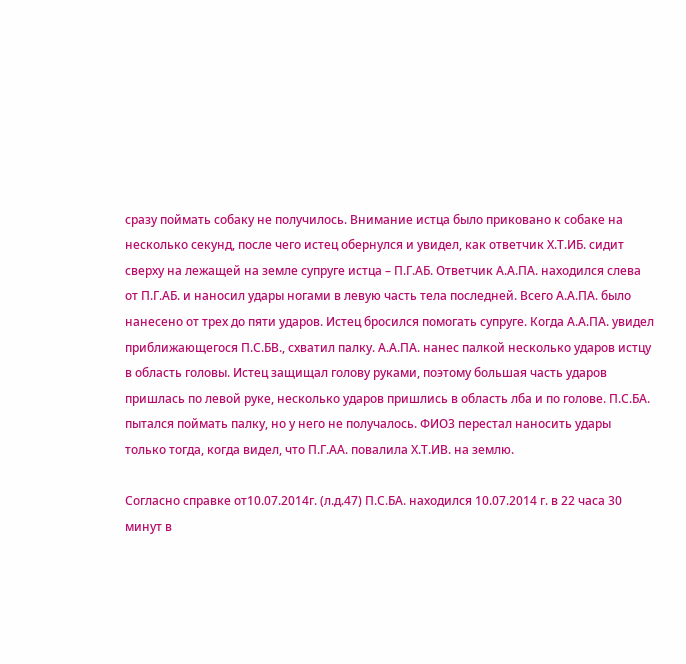сразу поймать собаку не получилось. Внимание истца было приковано к собаке на несколько секунд, после чего истец обернулся и увидел, как ответчик Х.Т.ИБ. сидит сверху на лежащей на земле супруге истца – П.Г.АБ. Ответчик А.А.ПА. находился слева от П.Г.АБ. и наносил удары ногами в левую часть тела последней. Всего А.А.ПА. было нанесено от трех до пяти ударов. Истец бросился помогать супруге. Когда А.А.ПА. увидел приближающегося П.С.БВ., схватил палку. А.А.ПА. нанес палкой несколько ударов истцу в область головы. Истец защищал голову руками, поэтому большая часть ударов пришлась по левой руке, несколько ударов пришлись в область лба и по голове. П.С.БА. пытался поймать палку, но у него не получалось. ФИО3 перестал наносить удары только тогда, когда видел, что П.Г.АА. повалила Х.Т.ИВ. на землю.

Согласно справке от10.07.2014г. (л.д.47) П.С.БА. находился 10.07.2014 г. в 22 часа 30 минут в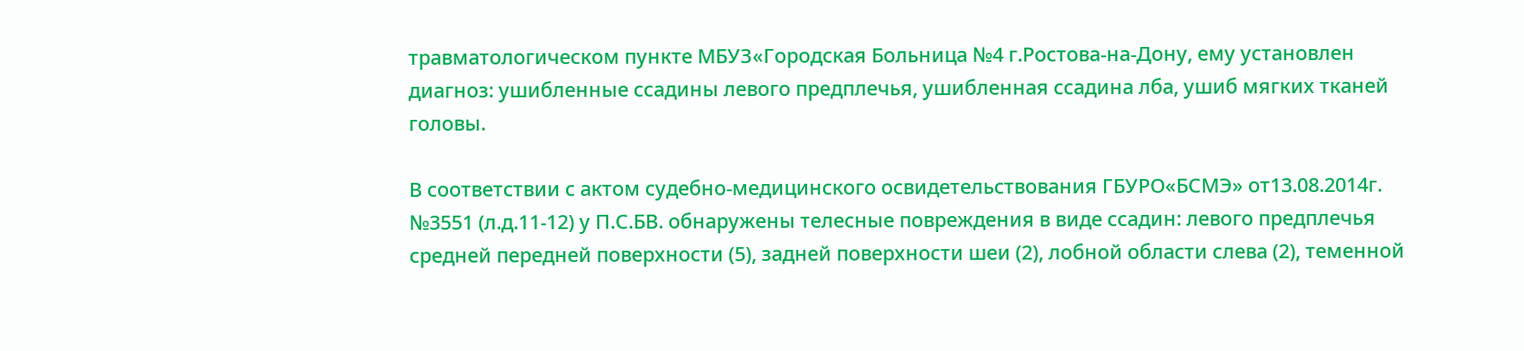травматологическом пункте МБУЗ«Городская Больница №4 г.Ростова-на-Дону, ему установлен диагноз: ушибленные ссадины левого предплечья, ушибленная ссадина лба, ушиб мягких тканей головы.

В соответствии с актом судебно-медицинского освидетельствования ГБУРО«БСМЭ» от13.08.2014г. №3551 (л.д.11-12) у П.С.БВ. обнаружены телесные повреждения в виде ссадин: левого предплечья средней передней поверхности (5), задней поверхности шеи (2), лобной области слева (2), теменной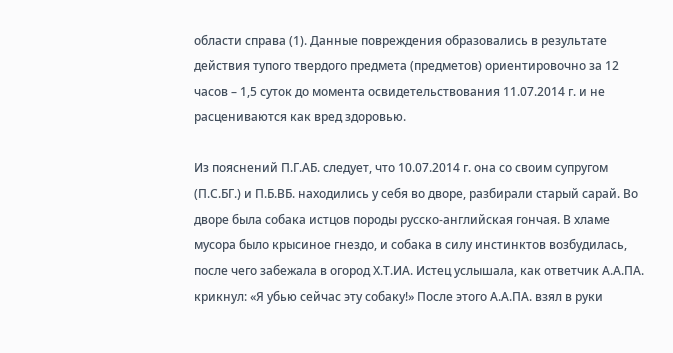области справа (1). Данные повреждения образовались в результате действия тупого твердого предмета (предметов) ориентировочно за 12 часов – 1,5 суток до момента освидетельствования 11.07.2014 г. и не расцениваются как вред здоровью.

Из пояснений П.Г.АБ. следует, что 10.07.2014 г. она со своим супругом (П.С.БГ.) и П.Б.ВБ. находились у себя во дворе, разбирали старый сарай. Во дворе была собака истцов породы русско-английская гончая. В хламе мусора было крысиное гнездо, и собака в силу инстинктов возбудилась, после чего забежала в огород Х.Т.ИА. Истец услышала, как ответчик А.А.ПА. крикнул: «Я убью сейчас эту собаку!» После этого А.А.ПА. взял в руки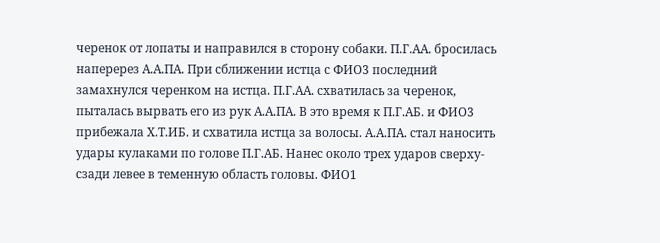черенок от лопаты и направился в сторону собаки. П.Г.АА. бросилась наперерез А.А.ПА. При сближении истца с ФИО3 последний замахнулся черенком на истца. П.Г.АА. схватилась за черенок, пыталась вырвать его из рук А.А.ПА. В это время к П.Г.АБ. и ФИО3 прибежала Х.Т.ИБ. и схватила истца за волосы. А.А.ПА. стал наносить удары кулаками по голове П.Г.АБ. Нанес около трех ударов сверху-сзади левее в теменную область головы. ФИО1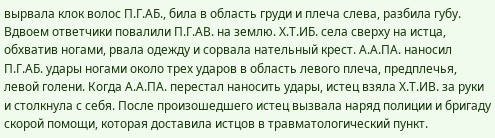вырвала клок волос П.Г.АБ., била в область груди и плеча слева, разбила губу. Вдвоем ответчики повалили П.Г.АВ. на землю. Х.Т.ИБ. села сверху на истца, обхватив ногами, рвала одежду и сорвала нательный крест. А.А.ПА. наносил П.Г.АБ. удары ногами около трех ударов в область левого плеча, предплечья, левой голени. Когда А.А.ПА. перестал наносить удары, истец взяла Х.Т.ИВ. за руки и столкнула с себя. После произошедшего истец вызвала наряд полиции и бригаду скорой помощи, которая доставила истцов в травматологический пункт.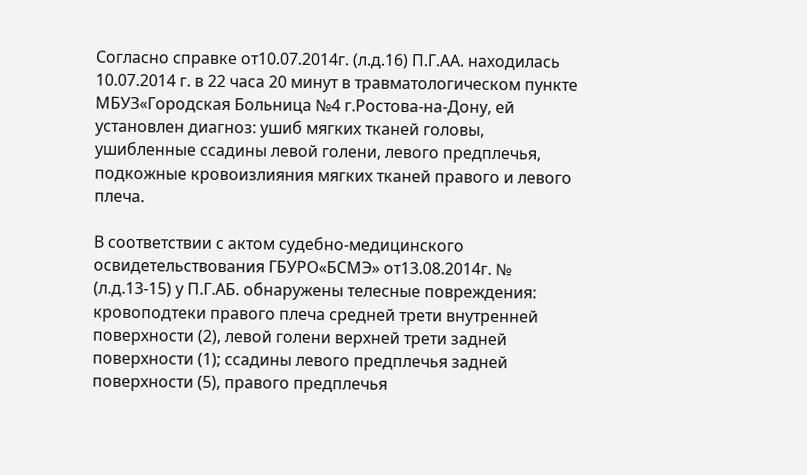Согласно справке от10.07.2014г. (л.д.16) П.Г.АА. находилась 10.07.2014 г. в 22 часа 20 минут в травматологическом пункте МБУЗ«Городская Больница №4 г.Ростова-на-Дону, ей установлен диагноз: ушиб мягких тканей головы, ушибленные ссадины левой голени, левого предплечья, подкожные кровоизлияния мягких тканей правого и левого плеча.

В соответствии с актом судебно-медицинского освидетельствования ГБУРО«БСМЭ» от13.08.2014г. № (л.д.13-15) у П.Г.АБ. обнаружены телесные повреждения: кровоподтеки правого плеча средней трети внутренней поверхности (2), левой голени верхней трети задней поверхности (1); ссадины левого предплечья задней поверхности (5), правого предплечья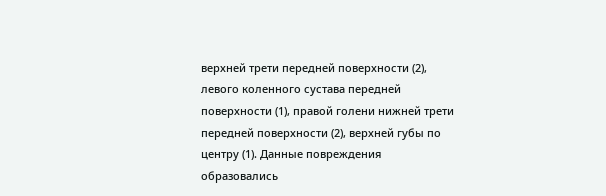верхней трети передней поверхности (2), левого коленного сустава передней поверхности (1), правой голени нижней трети передней поверхности (2), верхней губы по центру (1). Данные повреждения образовались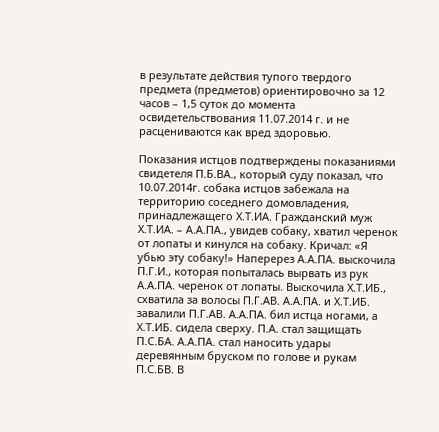в результате действия тупого твердого предмета (предметов) ориентировочно за 12 часов – 1,5 суток до момента освидетельствования 11.07.2014 г. и не расцениваются как вред здоровью.

Показания истцов подтверждены показаниями свидетеля П.Б.ВА., который суду показал, что 10.07.2014г. собака истцов забежала на территорию соседнего домовладения, принадлежащего Х.Т.ИА. Гражданский муж Х.Т.ИА. – А.А.ПА., увидев собаку, хватил черенок от лопаты и кинулся на собаку. Кричал: «Я убью эту собаку!» Наперерез А.А.ПА. выскочила П.Г.И., которая попыталась вырвать из рук А.А.ПА. черенок от лопаты. Выскочила Х.Т.ИБ., схватила за волосы П.Г.АВ. А.А.ПА. и Х.Т.ИБ. завалили П.Г.АВ. А.А.ПА. бил истца ногами, а Х.Т.ИБ. сидела сверху. П.А. стал защищать П.С.БА. А.А.ПА. стал наносить удары деревянным бруском по голове и рукам П.С.БВ. В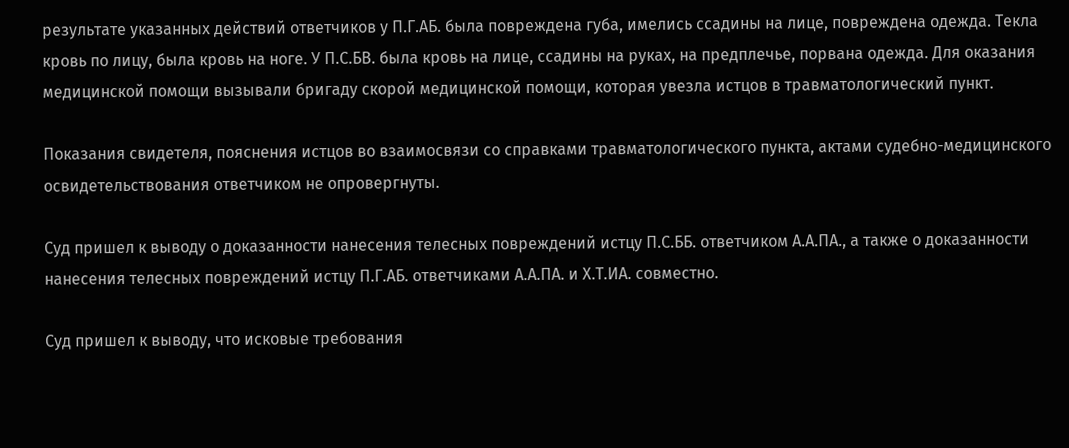результате указанных действий ответчиков у П.Г.АБ. была повреждена губа, имелись ссадины на лице, повреждена одежда. Текла кровь по лицу, была кровь на ноге. У П.С.БВ. была кровь на лице, ссадины на руках, на предплечье, порвана одежда. Для оказания медицинской помощи вызывали бригаду скорой медицинской помощи, которая увезла истцов в травматологический пункт.

Показания свидетеля, пояснения истцов во взаимосвязи со справками травматологического пункта, актами судебно-медицинского освидетельствования ответчиком не опровергнуты.

Суд пришел к выводу о доказанности нанесения телесных повреждений истцу П.С.ББ. ответчиком А.А.ПА., а также о доказанности нанесения телесных повреждений истцу П.Г.АБ. ответчиками А.А.ПА. и Х.Т.ИА. совместно.

Суд пришел к выводу, что исковые требования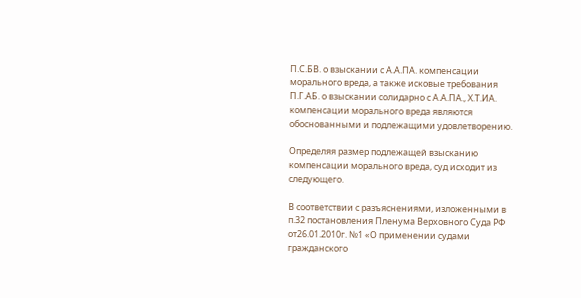П.С.БВ. о взыскании с А.А.ПА. компенсации морального вреда, а также исковые требования П.Г.АБ. о взыскании солидарно с А.А.ПА., Х.Т.ИА. компенсации морального вреда являются обоснованными и подлежащими удовлетворению.

Определяя размер подлежащей взысканию компенсации морального вреда, суд исходит из следующего.

В соответствии с разъяснениями, изложенными в п.32 постановления Пленума Верховного Суда РФ от26.01.2010г. №1 «О применении судами гражданского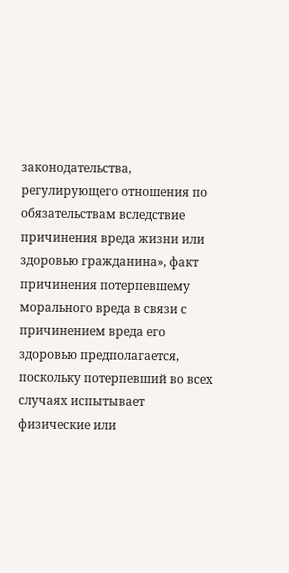законодательства, регулирующего отношения по обязательствам вследствие причинения вреда жизни или здоровью гражданина», факт причинения потерпевшему морального вреда в связи с причинением вреда его здоровью предполагается, поскольку потерпевший во всех случаях испытывает физические или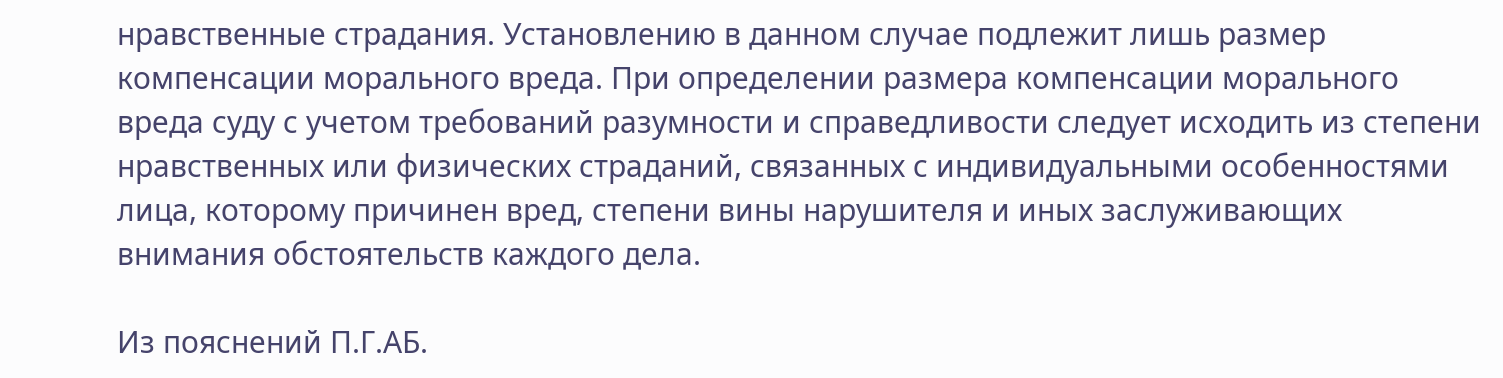нравственные страдания. Установлению в данном случае подлежит лишь размер компенсации морального вреда. При определении размера компенсации морального вреда суду с учетом требований разумности и справедливости следует исходить из степени нравственных или физических страданий, связанных с индивидуальными особенностями лица, которому причинен вред, степени вины нарушителя и иных заслуживающих внимания обстоятельств каждого дела.

Из пояснений П.Г.АБ.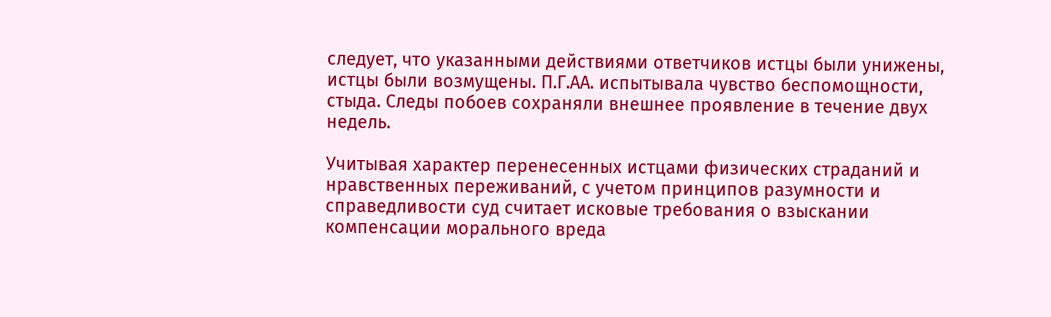следует, что указанными действиями ответчиков истцы были унижены, истцы были возмущены. П.Г.АА. испытывала чувство беспомощности, стыда. Следы побоев сохраняли внешнее проявление в течение двух недель.

Учитывая характер перенесенных истцами физических страданий и нравственных переживаний, с учетом принципов разумности и справедливости суд считает исковые требования о взыскании компенсации морального вреда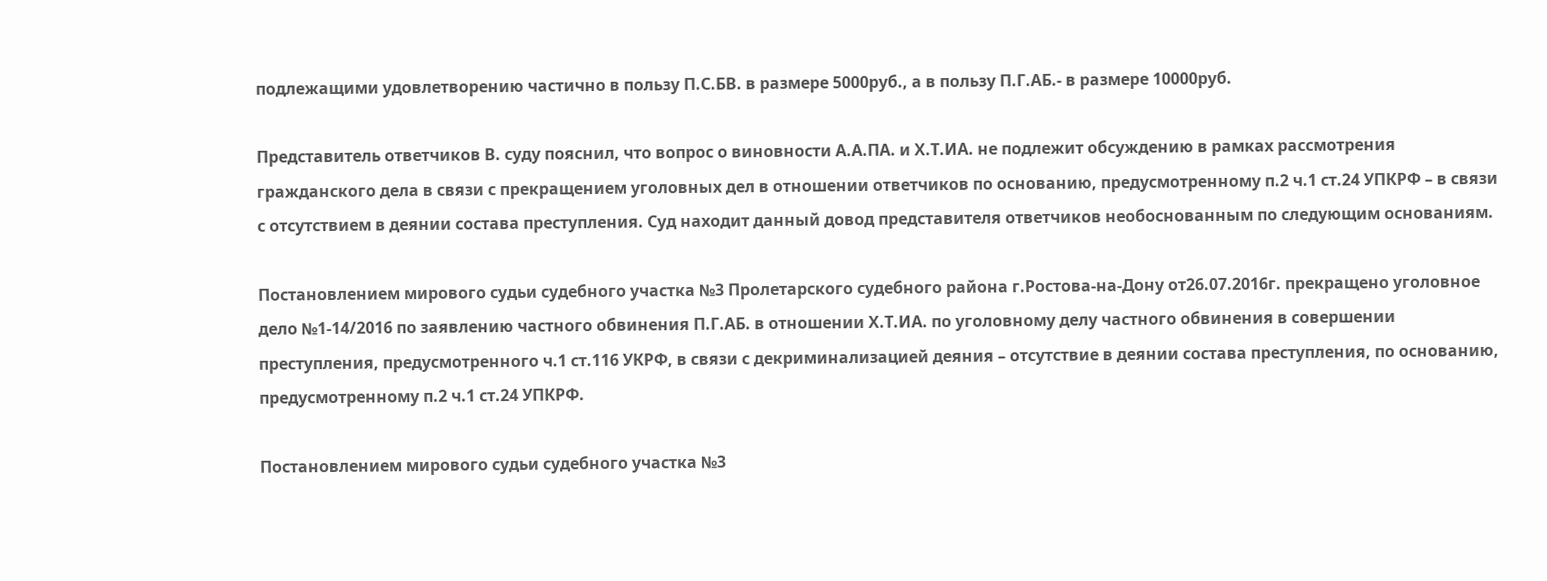подлежащими удовлетворению частично в пользу П.С.БВ. в размере 5000руб., а в пользу П.Г.АБ.- в размере 10000руб.

Представитель ответчиков В. суду пояснил, что вопрос о виновности А.А.ПА. и Х.Т.ИА. не подлежит обсуждению в рамках рассмотрения гражданского дела в связи с прекращением уголовных дел в отношении ответчиков по основанию, предусмотренному п.2 ч.1 ст.24 УПКРФ – в связи с отсутствием в деянии состава преступления. Суд находит данный довод представителя ответчиков необоснованным по следующим основаниям.

Постановлением мирового судьи судебного участка №3 Пролетарского судебного района г.Ростова-на-Дону от26.07.2016г. прекращено уголовное дело №1-14/2016 по заявлению частного обвинения П.Г.АБ. в отношении Х.Т.ИА. по уголовному делу частного обвинения в совершении преступления, предусмотренного ч.1 ст.116 УКРФ, в связи с декриминализацией деяния – отсутствие в деянии состава преступления, по основанию, предусмотренному п.2 ч.1 ст.24 УПКРФ.

Постановлением мирового судьи судебного участка №3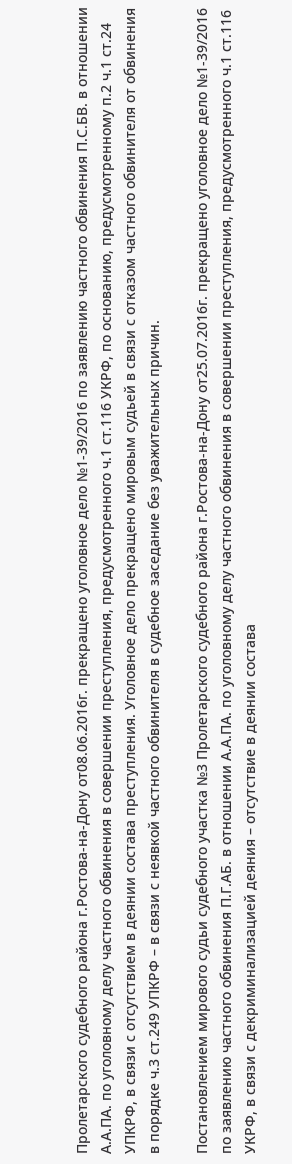Пролетарского судебного района г.Ростова-на-Дону от08.06.2016г. прекращено уголовное дело №1-39/2016 по заявлению частного обвинения П.С.БВ. в отношении А.А.ПА. по уголовному делу частного обвинения в совершении преступления, предусмотренного ч.1 ст.116 УКРФ, по основанию, предусмотренному п.2 ч.1 ст.24 УПКРФ, в связи с отсутствием в деянии состава преступления. Уголовное дело прекращено мировым судьей в связи с отказом частного обвинителя от обвинения в порядке ч.3 ст.249 УПКРФ – в связи с неявкой частного обвинителя в судебное заседание без уважительных причин.

Постановлением мирового судьи судебного участка №3 Пролетарского судебного района г.Ростова-на-Дону от25.07.2016г. прекращено уголовное дело №1-39/2016 по заявлению частного обвинения П.Г.АБ. в отношении А.А.ПА. по уголовному делу частного обвинения в совершении преступления, предусмотренного ч.1 ст.116 УКРФ, в связи с декриминализацией деяния – отсутствие в деянии состава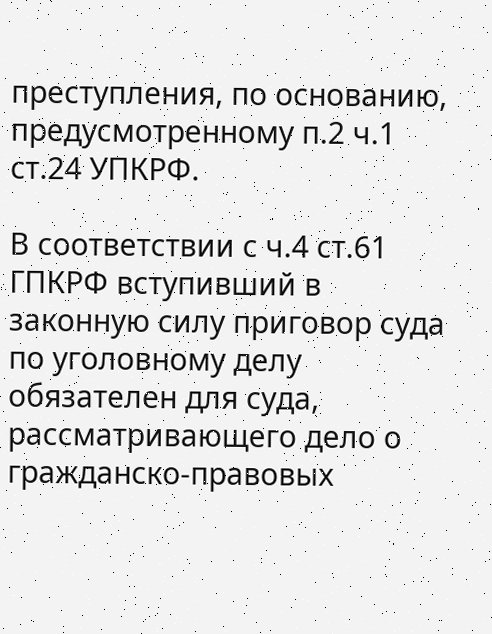преступления, по основанию, предусмотренному п.2 ч.1 ст.24 УПКРФ.

В соответствии с ч.4 ст.61 ГПКРФ вступивший в законную силу приговор суда по уголовному делу обязателен для суда, рассматривающего дело о гражданско-правовых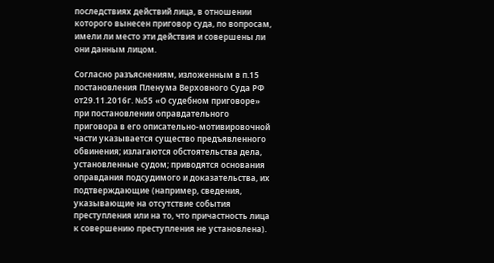последствиях действий лица, в отношении которого вынесен приговор суда, по вопросам, имели ли место эти действия и совершены ли они данным лицом.

Согласно разъяснениям, изложенным в п.15 постановления Пленума Верховного Суда РФ от29.11.2016г. №55 «О судебном приговоре» при постановлении оправдательного приговора в его описательно-мотивировочной части указывается существо предъявленного обвинения; излагаются обстоятельства дела, установленные судом; приводятся основания оправдания подсудимого и доказательства, их подтверждающие (например, сведения, указывающие на отсутствие события преступления или на то, что причастность лица к совершению преступления не установлена).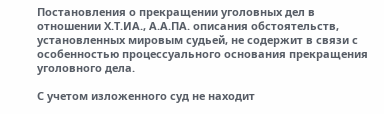Постановления о прекращении уголовных дел в отношении Х.Т.ИА., А.А.ПА. описания обстоятельств, установленных мировым судьей, не содержит в связи с особенностью процессуального основания прекращения уголовного дела.

С учетом изложенного суд не находит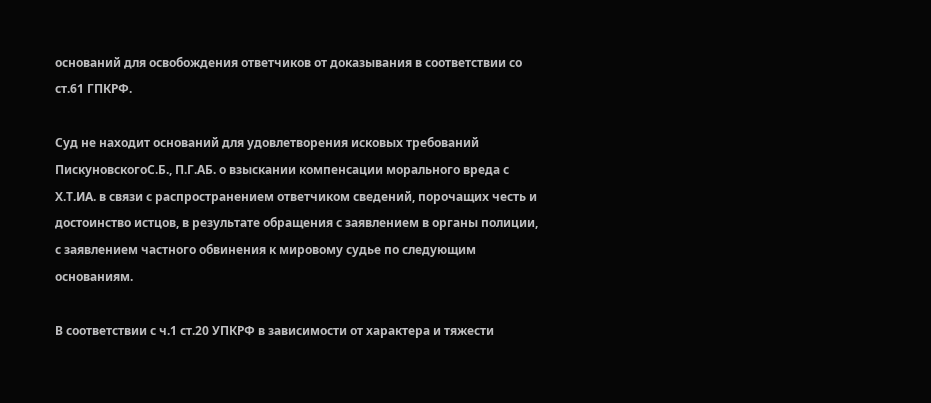оснований для освобождения ответчиков от доказывания в соответствии со ст.61 ГПКРФ.

Суд не находит оснований для удовлетворения исковых требований ПискуновскогоC.Б., П.Г.АБ. о взыскании компенсации морального вреда с Х.Т.ИА. в связи с распространением ответчиком сведений, порочащих честь и достоинство истцов, в результате обращения с заявлением в органы полиции, с заявлением частного обвинения к мировому судье по следующим основаниям.

В соответствии с ч.1 ст.20 УПКРФ в зависимости от характера и тяжести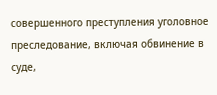совершенного преступления уголовное преследование, включая обвинение в суде,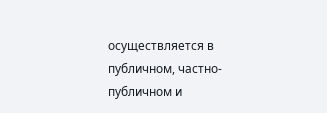осуществляется в публичном, частно-публичном и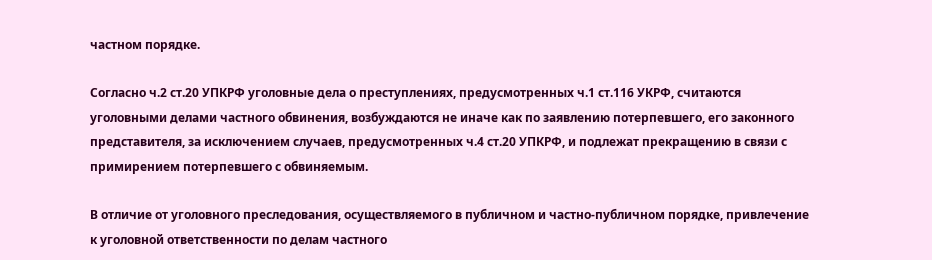частном порядке.

Согласно ч.2 ст.20 УПКРФ уголовные дела о преступлениях, предусмотренных ч.1 ст.116 УКРФ, считаются уголовными делами частного обвинения, возбуждаются не иначе как по заявлению потерпевшего, его законного представителя, за исключением случаев, предусмотренных ч.4 ст.20 УПКРФ, и подлежат прекращению в связи с примирением потерпевшего с обвиняемым.

В отличие от уголовного преследования, осуществляемого в публичном и частно-публичном порядке, привлечение к уголовной ответственности по делам частного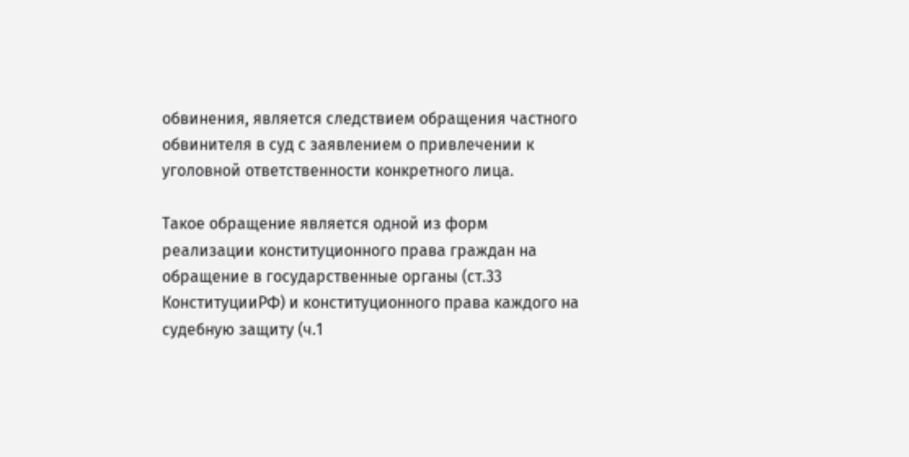обвинения, является следствием обращения частного обвинителя в суд с заявлением о привлечении к уголовной ответственности конкретного лица.

Такое обращение является одной из форм реализации конституционного права граждан на обращение в государственные органы (ст.33 КонституцииРФ) и конституционного права каждого на судебную защиту (ч.1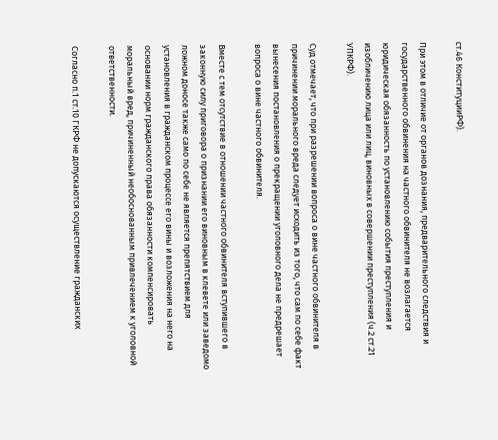ст.46 КонституцииРФ).

При этом в отличие от органов дознания, предварительного следствия и государственного обвинения на частного обвинителя не возлагается юридическая обязанность по установлению события преступления и изобличению лица или лиц, виновных в совершении преступления (ч.2 ст.21 УПКРФ).

Суд отмечает, что при разрешении вопроса о вине частного обвинителя в причинении морального вреда следует исходить из того, что сам по себе факт вынесения постановления о прекращении уголовного дела не предрешает вопроса о вине частного обвинителя.

Вместе с тем отсутствие в отношении частного обвинителя вступившего в законную силу приговора о признании его виновным в клевете или заведомо ложном доносе также само по себе не является препятствием для установления в гражданском процессе его вины и возложения на него на основании норм гражданского права обязанности компенсировать моральный вред, причиненный необоснованным привлечением к уголовной ответственности.

Согласно п.1 ст.10 ГКРФ не допускаются осуществление гражданских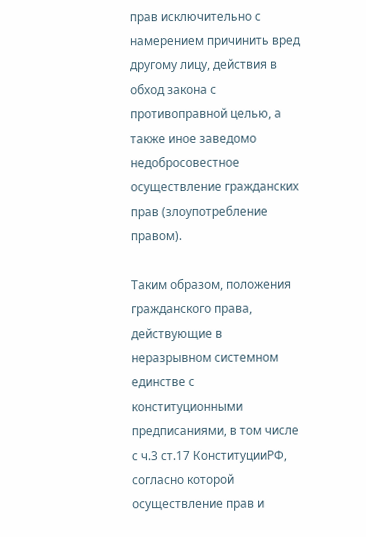прав исключительно с намерением причинить вред другому лицу, действия в обход закона с противоправной целью, а также иное заведомо недобросовестное осуществление гражданских прав (злоупотребление правом).

Таким образом, положения гражданского права, действующие в неразрывном системном единстве с конституционными предписаниями, в том числе с ч.3 ст.17 КонституцииРФ, согласно которой осуществление прав и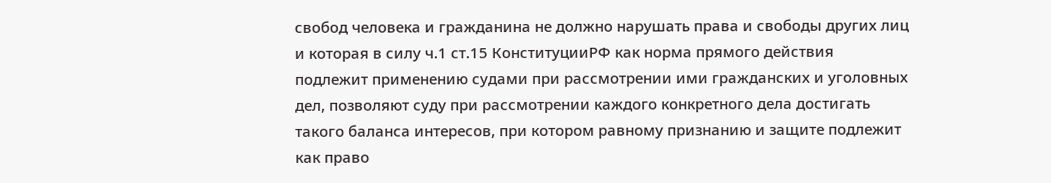свобод человека и гражданина не должно нарушать права и свободы других лиц и которая в силу ч.1 ст.15 КонституцииРФ как норма прямого действия подлежит применению судами при рассмотрении ими гражданских и уголовных дел, позволяют суду при рассмотрении каждого конкретного дела достигать такого баланса интересов, при котором равному признанию и защите подлежит как право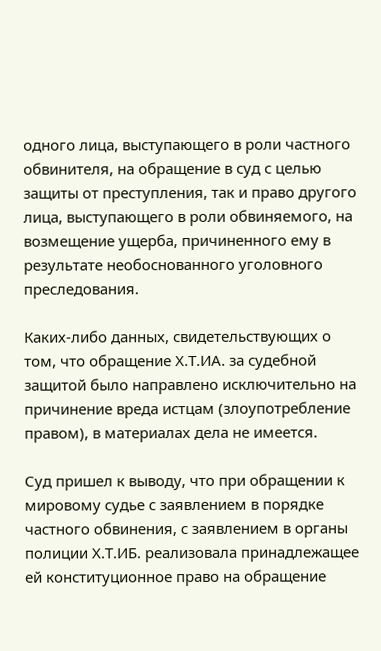одного лица, выступающего в роли частного обвинителя, на обращение в суд с целью защиты от преступления, так и право другого лица, выступающего в роли обвиняемого, на возмещение ущерба, причиненного ему в результате необоснованного уголовного преследования.

Каких-либо данных, свидетельствующих о том, что обращение Х.Т.ИА. за судебной защитой было направлено исключительно на причинение вреда истцам (злоупотребление правом), в материалах дела не имеется.

Суд пришел к выводу, что при обращении к мировому судье с заявлением в порядке частного обвинения, с заявлением в органы полиции Х.Т.ИБ. реализовала принадлежащее ей конституционное право на обращение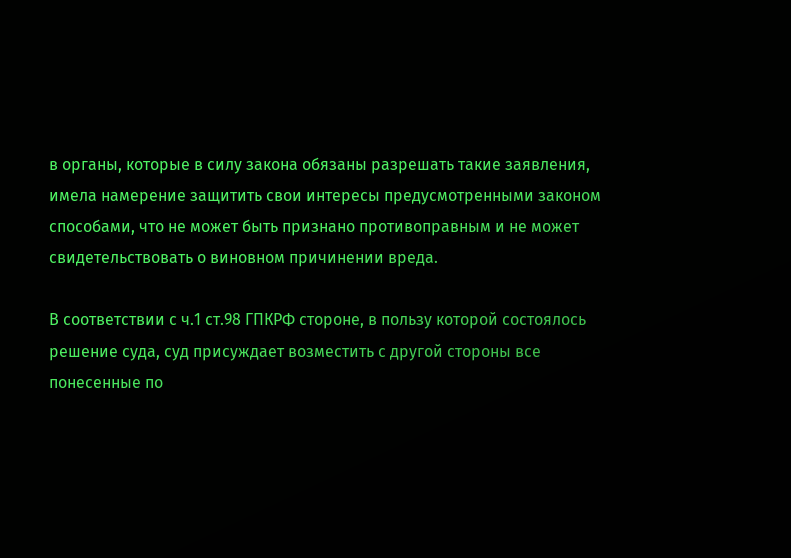в органы, которые в силу закона обязаны разрешать такие заявления, имела намерение защитить свои интересы предусмотренными законом способами, что не может быть признано противоправным и не может свидетельствовать о виновном причинении вреда.

В соответствии с ч.1 ст.98 ГПКРФ стороне, в пользу которой состоялось решение суда, суд присуждает возместить с другой стороны все понесенные по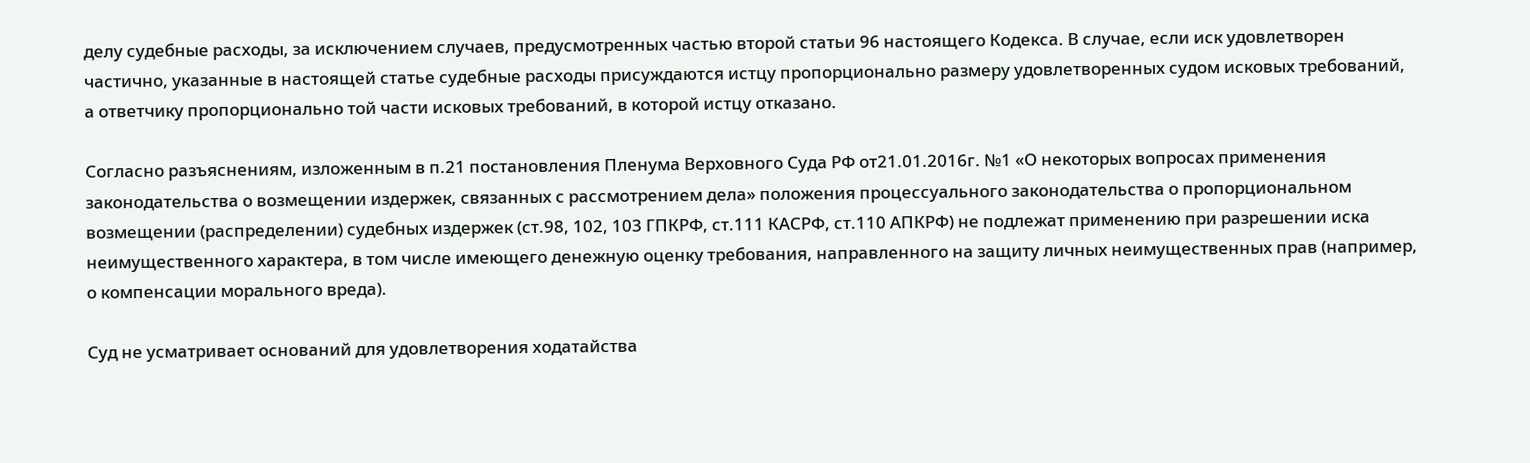делу судебные расходы, за исключением случаев, предусмотренных частью второй статьи 96 настоящего Кодекса. В случае, если иск удовлетворен частично, указанные в настоящей статье судебные расходы присуждаются истцу пропорционально размеру удовлетворенных судом исковых требований, а ответчику пропорционально той части исковых требований, в которой истцу отказано.

Согласно разъяснениям, изложенным в п.21 постановления Пленума Верховного Суда РФ от21.01.2016г. №1 «О некоторых вопросах применения законодательства о возмещении издержек, связанных с рассмотрением дела» положения процессуального законодательства о пропорциональном возмещении (распределении) судебных издержек (ст.98, 102, 103 ГПКРФ, ст.111 КАСРФ, ст.110 АПКРФ) не подлежат применению при разрешении иска неимущественного характера, в том числе имеющего денежную оценку требования, направленного на защиту личных неимущественных прав (например, о компенсации морального вреда).

Суд не усматривает оснований для удовлетворения ходатайства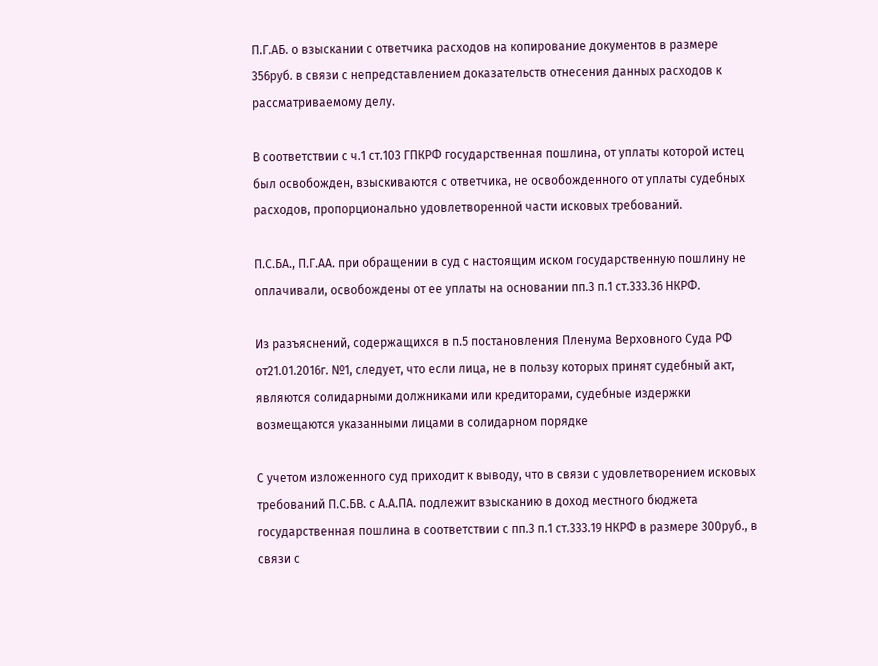П.Г.АБ. о взыскании с ответчика расходов на копирование документов в размере 356руб. в связи с непредставлением доказательств отнесения данных расходов к рассматриваемому делу.

В соответствии с ч.1 ст.103 ГПКРФ государственная пошлина, от уплаты которой истец был освобожден, взыскиваются с ответчика, не освобожденного от уплаты судебных расходов, пропорционально удовлетворенной части исковых требований.

П.С.БА., П.Г.АА. при обращении в суд с настоящим иском государственную пошлину не оплачивали, освобождены от ее уплаты на основании пп.3 п.1 ст.333.36 НКРФ.

Из разъяснений, содержащихся в п.5 постановления Пленума Верховного Суда РФ от21.01.2016г. №1, следует, что если лица, не в пользу которых принят судебный акт, являются солидарными должниками или кредиторами, судебные издержки возмещаются указанными лицами в солидарном порядке

С учетом изложенного суд приходит к выводу, что в связи с удовлетворением исковых требований П.С.БВ. с А.А.ПА. подлежит взысканию в доход местного бюджета государственная пошлина в соответствии с пп.3 п.1 ст.333.19 НКРФ в размере 300руб., в связи с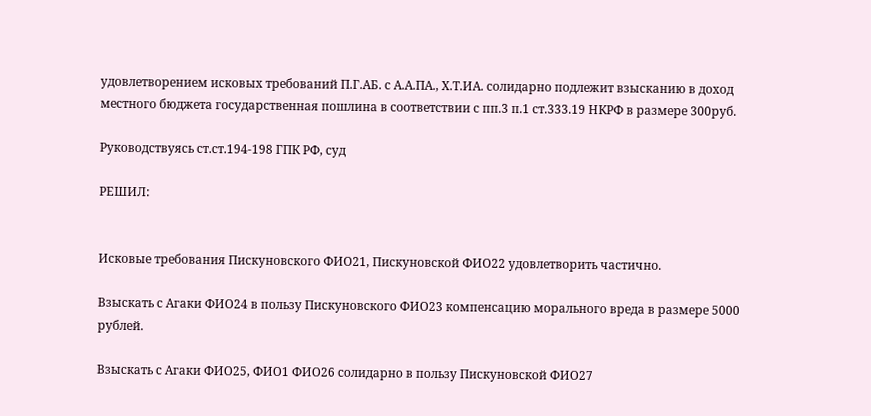удовлетворением исковых требований П.Г.АБ. с А.А.ПА., Х.Т.ИА. солидарно подлежит взысканию в доход местного бюджета государственная пошлина в соответствии с пп.3 п.1 ст.333.19 НКРФ в размере 300руб.

Руководствуясь ст.ст.194-198 ГПК РФ, суд

РЕШИЛ:


Исковые требования Пискуновского ФИО21, Пискуновской ФИО22 удовлетворить частично.

Взыскать с Агаки ФИО24 в пользу Пискуновского ФИО23 компенсацию морального вреда в размере 5000 рублей.

Взыскать с Агаки ФИО25, ФИО1 ФИО26 солидарно в пользу Пискуновской ФИО27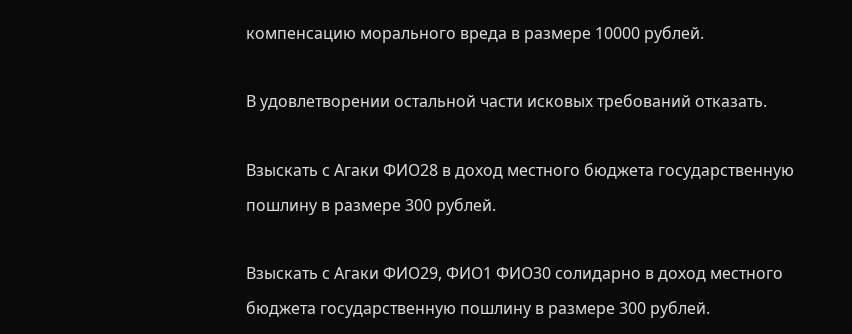компенсацию морального вреда в размере 10000 рублей.

В удовлетворении остальной части исковых требований отказать.

Взыскать с Агаки ФИО28 в доход местного бюджета государственную пошлину в размере 300 рублей.

Взыскать с Агаки ФИО29, ФИО1 ФИО30 солидарно в доход местного бюджета государственную пошлину в размере 300 рублей.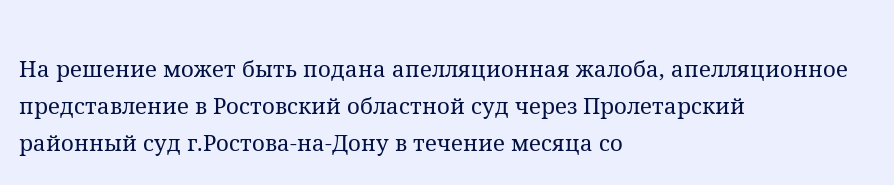На решение может быть подана апелляционная жалоба, апелляционное представление в Ростовский областной суд через Пролетарский районный суд г.Ростова-на-Дону в течение месяца со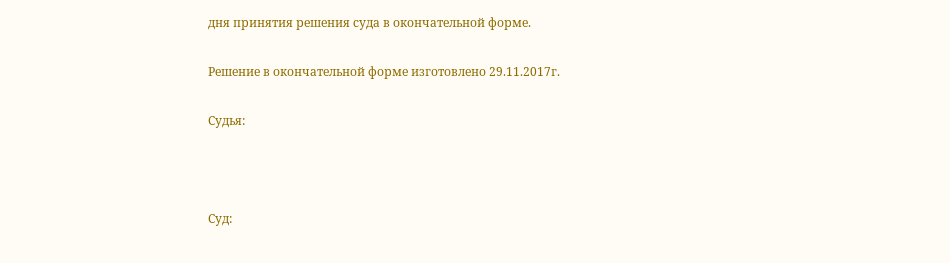дня принятия решения суда в окончательной форме.

Решение в окончательной форме изготовлено 29.11.2017г.

Судья:



Суд: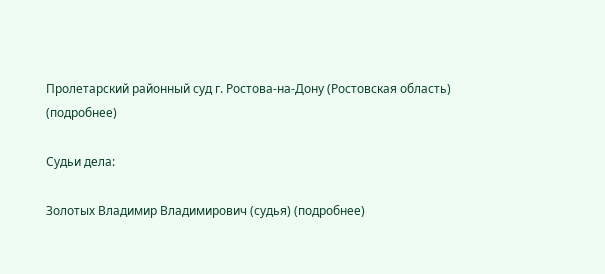Пролетарский районный суд г. Ростова-на-Дону (Ростовская область) (подробнее)

Судьи дела:

Золотых Владимир Владимирович (судья) (подробнее)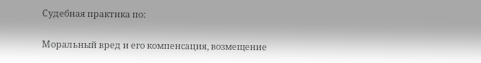Судебная практика по:

Моральный вред и его компенсация, возмещение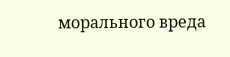морального вреда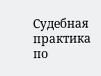Судебная практика по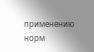применению норм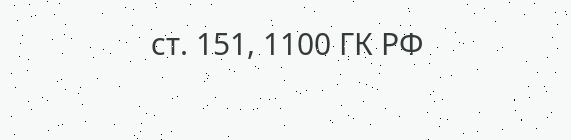ст. 151, 1100 ГК РФ